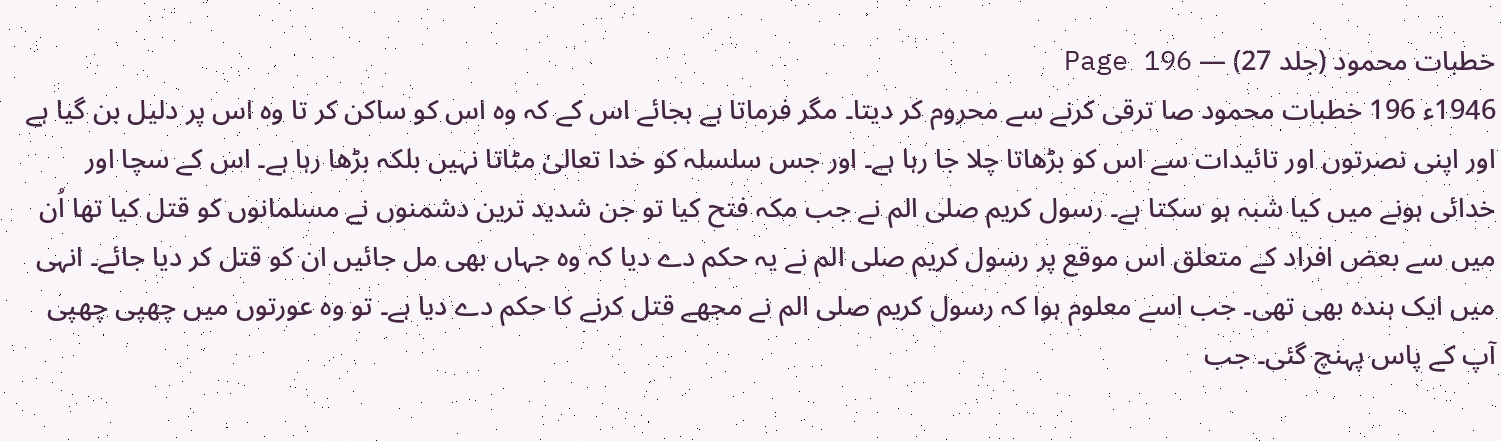خطبات محمود (جلد 27) — Page 196
1946ء 196 خطبات محمود صا ترقی کرنے سے محروم کر دیتا۔ مگر فرماتا ہے بجائے اس کے کہ وہ اس کو ساکن کر تا وہ اس پر دلیل بن گیا ہے اور اپنی نصرتوں اور تائیدات سے اس کو بڑھاتا چلا جا رہا ہے۔ اور جس سلسلہ کو خدا تعالیٰ مٹاتا نہیں بلکہ بڑھا رہا ہے۔ اس کے سچا اور خدائی ہونے میں کیا شبہ ہو سکتا ہے۔ رسول کریم صلی الم نے جب مکہ فتح کیا تو جن شدید ترین دشمنوں نے مسلمانوں کو قتل کیا تھا اُن میں سے بعض افراد کے متعلق اس موقع پر رسول کریم صلی الم نے یہ حکم دے دیا کہ وہ جہاں بھی مل جائیں ان کو قتل کر دیا جائے۔ انہی میں ایک ہندہ بھی تھی۔ جب اسے معلوم ہوا کہ رسول کریم صلی الم نے مجھے قتل کرنے کا حکم دے دیا ہے۔ تو وہ عورتوں میں چھپی چھپی آپ کے پاس پہنچ گئی۔ جب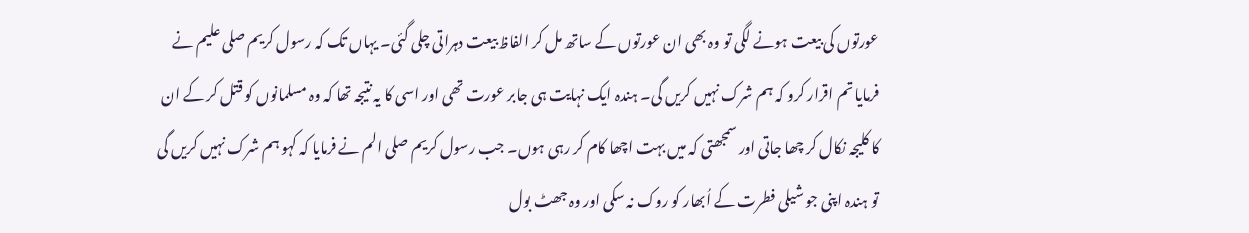عورتوں کی بیعت ہونے لگی تو وہ بھی ان عورتوں کے ساتھ مل کر الفاظ بیعت دہراتی چلی گئی۔ یہاں تک کہ رسول کریم صلی علیم نے فرمایا تم اقرار کرو کہ ہم شرک نہیں کریں گی۔ ہندہ ایک نہایت ہی جابر عورت تھی اور اسی کا یہ نتیجہ تھا کہ وہ مسلمانوں کو قتل کر کے ان کا کلیجہ نکال کر چھا جاتی اور سمجھتی کہ میں بہت اچھا کام کر رہی ہوں۔ جب رسول کریم صلی الم نے فرمایا کہ کہو ہم شرک نہیں کریں گی تو ہندہ اپنی جو شیلی فطرت کے اُبھار کو روک نہ سکی اور وہ جھٹ بول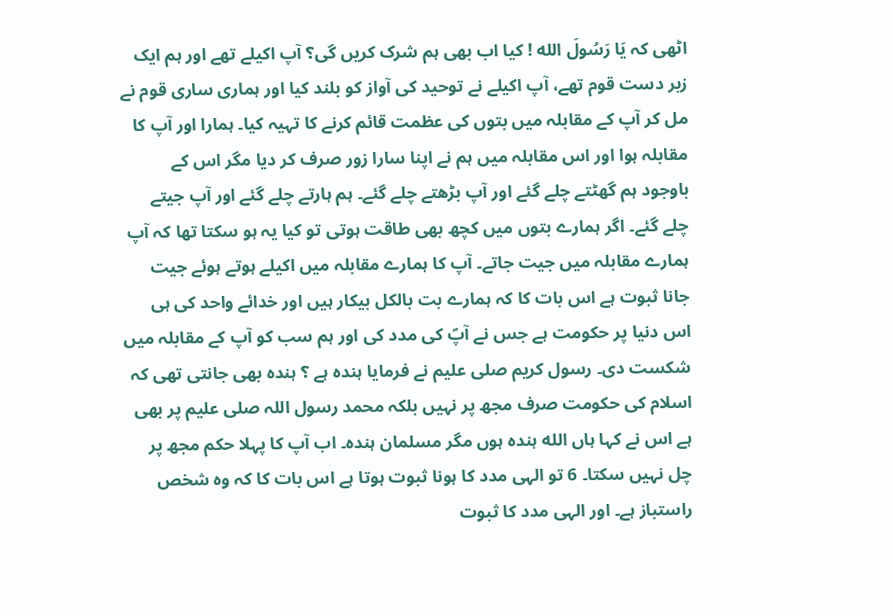اٹھی کہ يَا رَسُولَ الله ! کیا اب بھی ہم شرک کریں گی؟ آپ اکیلے تھے اور ہم ایک زبر دست قوم تھے، آپ اکیلے نے توحید کی آواز کو بلند کیا اور ہماری ساری قوم نے مل کر آپ کے مقابلہ میں بتوں کی عظمت قائم کرنے کا تہیہ کیا۔ ہمارا اور آپ کا مقابلہ ہوا اور اس مقابلہ میں ہم نے اپنا سارا زور صرف کر دیا مگر اس کے باوجود ہم گھٹتے چلے گئے اور آپ بڑھتے چلے گئے۔ ہم ہارتے چلے گئے اور آپ جیتے چلے گئے۔ اگر ہمارے بتوں میں کچھ بھی طاقت ہوتی تو کیا یہ ہو سکتا تھا کہ آپ ہمارے مقابلہ میں جیت جاتے۔ آپ کا ہمارے مقابلہ میں اکیلے ہوتے ہوئے جیت جانا ثبوت ہے اس بات کا کہ ہمارے بت بالکل بیکار ہیں اور خدائے واحد کی ہی اس دنیا پر حکومت ہے جس نے آپؐ کی مدد کی اور ہم سب کو آپ کے مقابلہ میں شکست دی۔ رسول کریم صلی علیم نے فرمایا ہندہ ہے ؟ ہندہ بھی جانتی تھی کہ اسلام کی حکومت صرف مجھ پر نہیں بلکہ محمد رسول اللہ صلی علیم پر بھی ہے اس نے کہا ہاں الله ہندہ ہوں مگر مسلمان ہندہ۔ اب آپ کا پہلا حکم مجھ پر چل نہیں سکتا۔ 6 تو الہی مدد کا ہونا ثبوت ہوتا ہے اس بات کا کہ وہ شخص راستباز ہے۔ اور الہی مدد کا ثبوت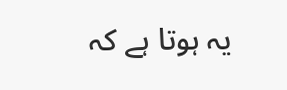یہ ہوتا ہے کہ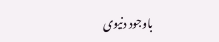باوجود دنیوی